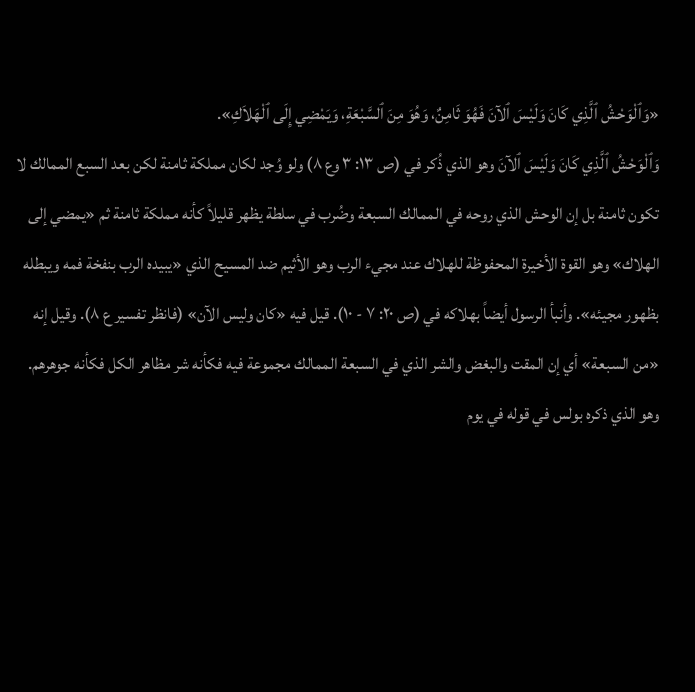«وَٱلْوَحْشُ ٱلَّذِي كَانَ وَلَيْسَ ٱلآنَ فَهُوَ ثَامِنٌ، وَهُوَ مِنَ ٱلسَّبْعَةِ، وَيَمْضِي إِلَى ٱلْهَلاَكِ».
وَٱلْوَحْشُ ٱلَّذِي كَانَ وَلَيْسَ ٱلآنَ وهو الذي ذُكر في (ص ١٣: ٣ وع ٨) ولو وُجد لكان مملكة ثامنة لكن بعد السبع الممالك لا تكون ثامنة بل إن الوحش الذي روحه في الممالك السبعة وضُرب في سلطة يظهر قليلاً كأنه مملكة ثامنة ثم «يمضي إلى الهلاك» وهو القوة الأخيرة المحفوظة للهلاك عند مجيء الرب وهو الأثيم ضد المسيح الذي «يبيده الرب بنفخة فمه ويبطله بظهور مجيئه». وأنبأ الرسول أيضاً بهلاكه في (ص ٢٠: ٧ - ١٠). قيل فيه «كان وليس الآن» (فانظر تفسير ع ٨). وقيل إنه «من السبعة» أي إن المقت والبغض والشر الذي في السبعة الممالك مجموعة فيه فكأنه شر مظاهر الكل فكأنه جوهرهم. وهو الذي ذكره بولس في قوله في يوم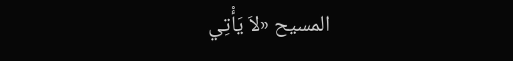المسيح «لاَ يَأْتِي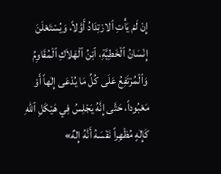إِنْ لَمْ يَأْتِ ٱلارْتِدَادُ أَوَّلاً، وَيُسْتَعْلَنَ إِنْسَانُ ٱلْخَطِيَّةِ، ٱبْنُ ٱلْهَلاَكِ ٱلْمُقَاوِمُ وَٱلْمُرْتَفِعُ عَلَى كُلِّ مَا يُدْعَى إِلٰهاً أَوْ مَعْبُوداً، حَتَّى إِنَّهُ يَجْلِسُ فِي هَيْكَلِ ٱللهِ كَإِلٰهٍ مُظْهِراً نَفْسَهُ أَنَّهُ إِلٰهٌ»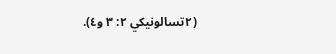(٢تسالونيكي ٢: ٣ و٤).